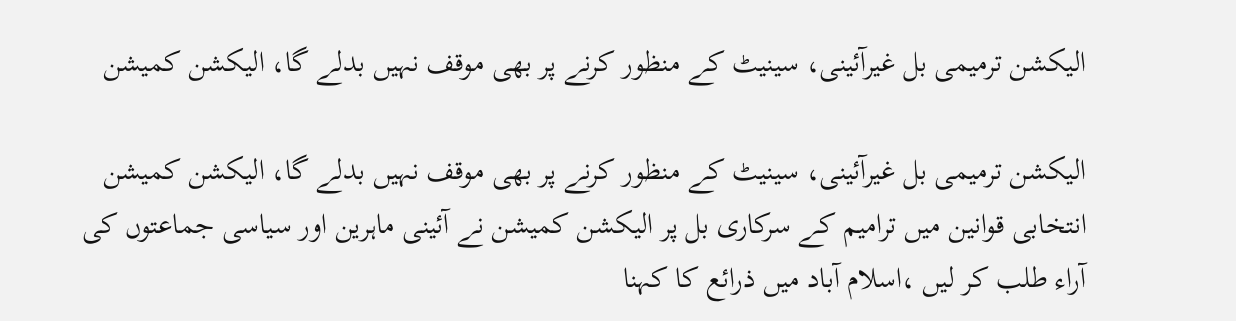الیکشن ترمیمی بل غیرآئینی، سینیٹ کے منظور کرنے پر بھی موقف نہیں بدلے گا، الیکشن کمیشن

الیکشن ترمیمی بل غیرآئینی، سینیٹ کے منظور کرنے پر بھی موقف نہیں بدلے گا، الیکشن کمیشن
انتخابی قوانین میں ترامیم کے سرکاری بل پر الیکشن کمیشن نے آئینی ماہرین اور سیاسی جماعتوں کی آراء طلب کر لیں ،اسلام آباد میں ذرائع کا کہنا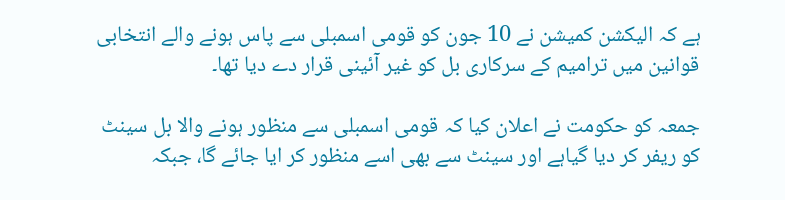ہے کہ الیکشن کمیشن نے 10 جون کو قومی اسمبلی سے پاس ہونے والے انتخابی قوانین میں ترامیم کے سرکاری بل کو غیر آئینی قرار دے دیا تھا۔

جمعہ کو حکومت نے اعلان کیا کہ قومی اسمبلی سے منظور ہونے والا بل سینٹ کو ریفر کر دیا گیاہے اور سینٹ سے بھی اسے منظور کر ایا جائے گا، جبکہ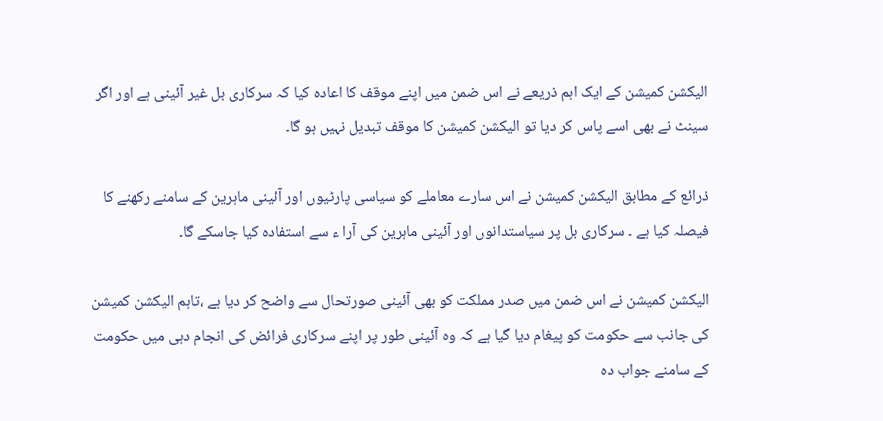الیکشن کمیشن کے ایک اہم ذریعے نے اس ضمن میں اپنے موقف کا اعادہ کیا کہ سرکاری بل غیر آئینی ہے اور اگر سینٹ نے بھی اسے پاس کر دیا تو الیکشن کمیشن کا موقف تبدیل نہیں ہو گا۔

ذرائع کے مطابق الیکشن کمیشن نے اس سارے معاملے کو سیاسی پارٹیوں اور آئینی ماہرین کے سامنے رکھنے کا فیصلہ کیا ہے ۔ سرکاری بل پر سیاستدانوں اور آئینی ماہرین کی آرا ء سے استفادہ کیا جاسکے گا۔

الیکشن کمیشن نے اس ضمن میں صدر مملکت کو بھی آئینی صورتحال سے واضح کر دیا ہے ،تاہم الیکشن کمیشن کی جانب سے حکومت کو پیغام دیا گیا ہے کہ وہ آئینی طور پر اپنے سرکاری فرائض کی انجام دہی میں حکومت کے سامنے جواب دہ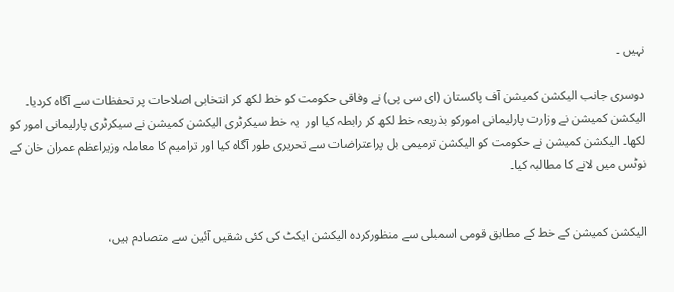نہیں ۔

دوسری جانب الیکشن کمیشن آف پاکستان (ای سی پی) نے وفاقی حکومت کو خط لکھ کر انتخابی اصلاحات پر تحفظات سے آگاہ کردیا۔ الیکشن کمیشن نے وزارت پارلیمانی امورکو بذریعہ خط لکھ کر رابطہ کیا اور  یہ خط سیکرٹری الیکشن کمیشن نے سیکرٹری پارلیمانی امور کو لکھا۔ الیکشن کمیشن نے حکومت کو الیکشن ترمیمی بل پراعتراضات سے تحریری طور آگاہ کیا اور ترامیم کا معاملہ وزیراعظم عمران خان کے نوٹس میں لانے کا مطالبہ کیا۔


الیکشن کمیشن کے خط کے مطابق قومی اسمبلی سے منظورکردہ الیکشن ایکٹ کی کئی شقیں آئین سے متصادم ہیں،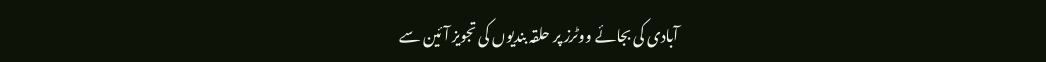آبادی کی بجائے ووٹرز پر حلقہ بندیوں کی تجویز آئین سے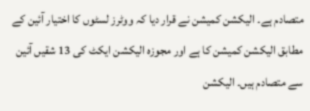متصادم ہے۔ الیکشن کمیشن نے قرار دیا کہ ووٹرز لسٹوں کا اختیار آئین کے مطابق الیکشن کمیشن کا ہے اور مجوزہ الیکشن ایکٹ کی 13 شقیں آئین سے متصادم ہیں۔ الیکشن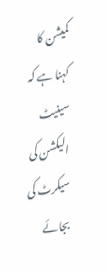کمیشن کا کہنا ہے کہ سینیٹ الیکشن کی سیکرٹ کی بجائے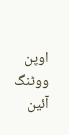اوپن ووٹنگ آئین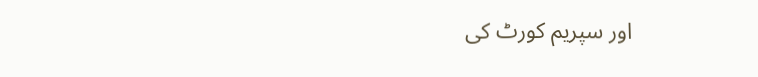اور سپریم کورٹ کی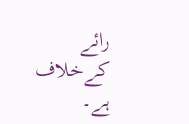رائے کےخلاف ہے۔